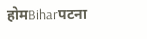होमBiharपटना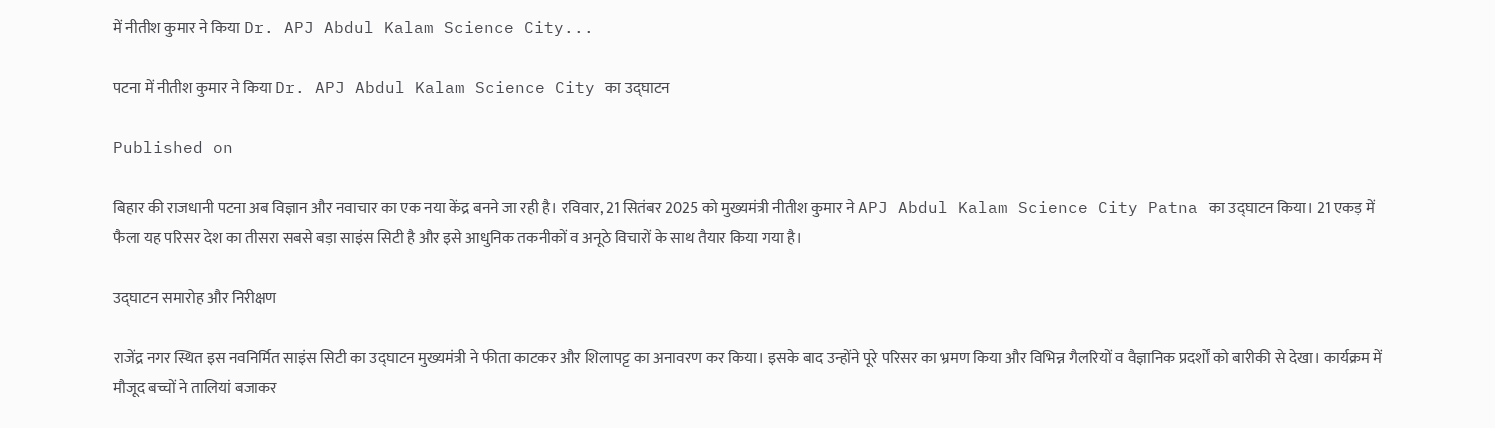में नीतीश कुमार ने किया Dr. APJ Abdul Kalam Science City...

पटना में नीतीश कुमार ने किया Dr. APJ Abdul Kalam Science City का उद्घाटन

Published on

बिहार की राजधानी पटना अब विज्ञान और नवाचार का एक नया केंद्र बनने जा रही है। रविवार, 21 सितंबर 2025 को मुख्यमंत्री नीतीश कुमार ने APJ Abdul Kalam Science City Patna का उद्घाटन किया। 21 एकड़ में फैला यह परिसर देश का तीसरा सबसे बड़ा साइंस सिटी है और इसे आधुनिक तकनीकों व अनूठे विचारों के साथ तैयार किया गया है।

उद्घाटन समारोह और निरीक्षण

राजेंद्र नगर स्थित इस नवनिर्मित साइंस सिटी का उद्घाटन मुख्यमंत्री ने फीता काटकर और शिलापट्ट का अनावरण कर किया। इसके बाद उन्होंने पूरे परिसर का भ्रमण किया और विभिन्न गैलरियों व वैज्ञानिक प्रदर्शों को बारीकी से देखा। कार्यक्रम में मौजूद बच्चों ने तालियां बजाकर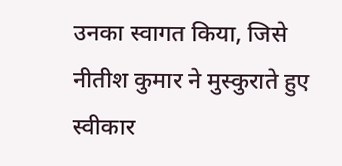उनका स्वागत किया, जिसे नीतीश कुमार ने मुस्कुराते हुए स्वीकार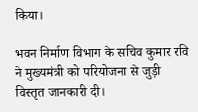किया।

भवन निर्माण विभाग के सचिव कुमार रवि ने मुख्यमंत्री को परियोजना से जुड़ी विस्तृत जानकारी दी।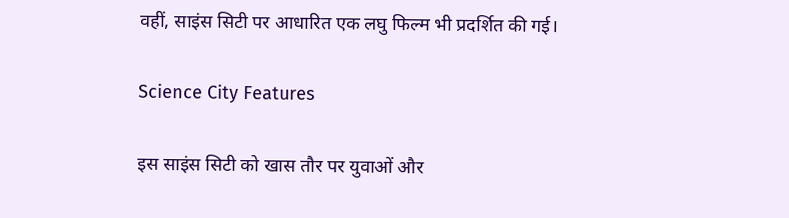वहीं, साइंस सिटी पर आधारित एक लघु फिल्म भी प्रदर्शित की गई।

Science City Features

इस साइंस सिटी को खास तौर पर युवाओं और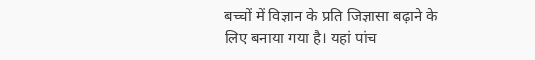बच्चों में विज्ञान के प्रति जिज्ञासा बढ़ाने के लिए बनाया गया है। यहां पांच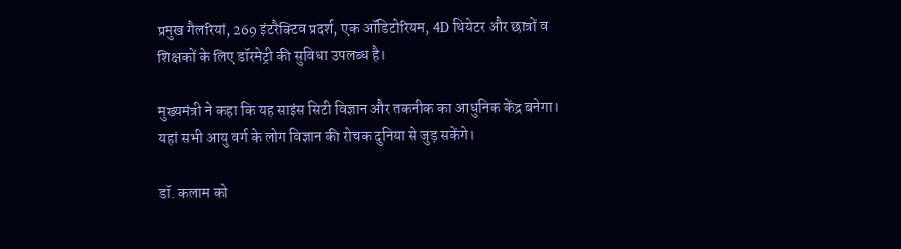प्रमुख गैलरियां, 269 इंटरैक्टिव प्रदर्श, एक ऑडिटोरियम, 4D थियेटर और छात्रों व शिक्षकों के लिए डॉरमेट्री की सुविधा उपलब्ध है।

मुख्यमंत्री ने कहा कि यह साइंस सिटी विज्ञान और तकनीक का आधुनिक केंद्र बनेगा। यहां सभी आयु वर्ग के लोग विज्ञान की रोचक दुनिया से जुड़ सकेंगे।

डॉ. कलाम को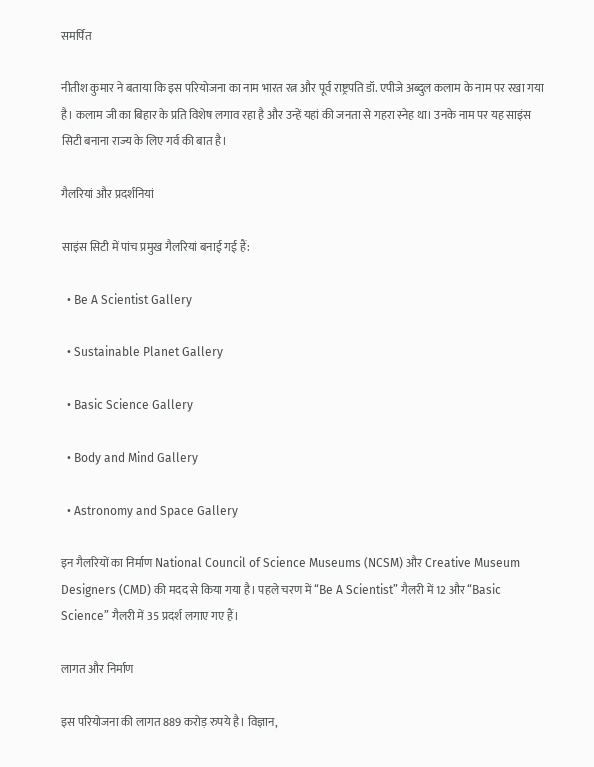समर्पित

नीतीश कुमार ने बताया कि इस परियोजना का नाम भारत रत्न और पूर्व राष्ट्रपति डॉ. एपीजे अब्दुल कलाम के नाम पर रखा गया है। कलाम जी का बिहार के प्रति विशेष लगाव रहा है और उन्हें यहां की जनता से गहरा स्नेह था। उनके नाम पर यह साइंस सिटी बनाना राज्य के लिए गर्व की बात है।

गैलरियां और प्रदर्शनियां

साइंस सिटी में पांच प्रमुख गैलरियां बनाई गई हैं:

  • Be A Scientist Gallery

  • Sustainable Planet Gallery

  • Basic Science Gallery

  • Body and Mind Gallery

  • Astronomy and Space Gallery

इन गैलरियों का निर्माण National Council of Science Museums (NCSM) और Creative Museum Designers (CMD) की मदद से किया गया है। पहले चरण में “Be A Scientist” गैलरी में 12 और “Basic Science” गैलरी में 35 प्रदर्श लगाए गए हैं।

लागत और निर्माण

इस परियोजना की लागत 889 करोड़ रुपये है। विज्ञान,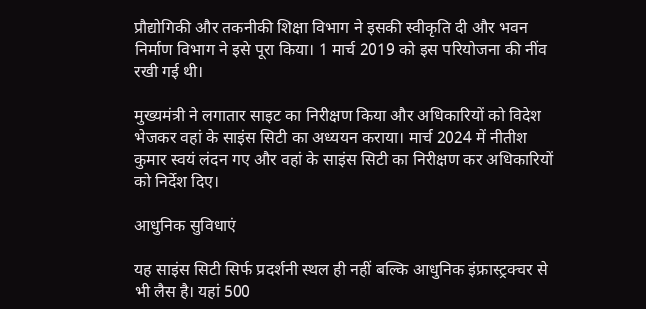प्रौद्योगिकी और तकनीकी शिक्षा विभाग ने इसकी स्वीकृति दी और भवन निर्माण विभाग ने इसे पूरा किया। 1 मार्च 2019 को इस परियोजना की नींव रखी गई थी।

मुख्यमंत्री ने लगातार साइट का निरीक्षण किया और अधिकारियों को विदेश भेजकर वहां के साइंस सिटी का अध्ययन कराया। मार्च 2024 में नीतीश कुमार स्वयं लंदन गए और वहां के साइंस सिटी का निरीक्षण कर अधिकारियों को निर्देश दिए।

आधुनिक सुविधाएं

यह साइंस सिटी सिर्फ प्रदर्शनी स्थल ही नहीं बल्कि आधुनिक इंफ्रास्ट्रक्चर से भी लैस है। यहां 500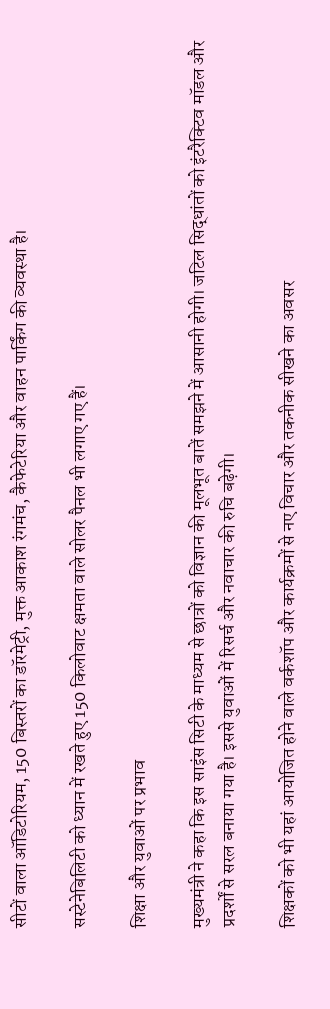सीटों वाला ऑडिटोरियम, 150 बिस्तरों का डॉरमेट्री, मुक्त आकाश रंगमंच, कैफेटेरिया और वाहन पार्किंग की व्यवस्था है।

सस्टेनेबिलिटी को ध्यान में रखते हुए 150 किलोवाट क्षमता वाले सोलर पैनल भी लगाए गए हैं।

शिक्षा और युवाओं पर प्रभाव

मुख्यमंत्री ने कहा कि इस साइंस सिटी के माध्यम से छात्रों को विज्ञान की मूलभूत बातें समझने में आसानी होगी। जटिल सिद्धांतों को इंटरैक्टिव मॉडल और प्रदर्शों से सरल बनाया गया है। इससे युवाओं में रिसर्च और नवाचार की रुचि बढ़ेगी।

शिक्षकों को भी यहां आयोजित होने वाले वर्कशॉप और कार्यक्रमों से नए विचार और तकनीक सीखने का अवसर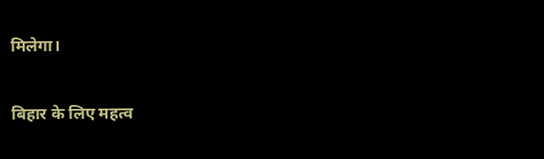मिलेगा।

बिहार के लिए महत्व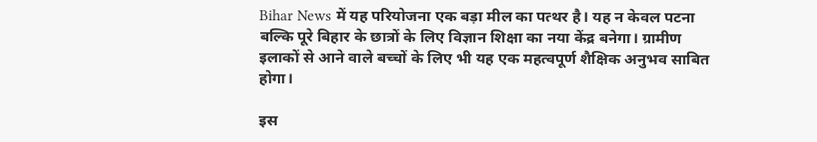Bihar News में यह परियोजना एक बड़ा मील का पत्थर है। यह न केवल पटना बल्कि पूरे बिहार के छात्रों के लिए विज्ञान शिक्षा का नया केंद्र बनेगा। ग्रामीण इलाकों से आने वाले बच्चों के लिए भी यह एक महत्वपूर्ण शैक्षिक अनुभव साबित होगा।

इस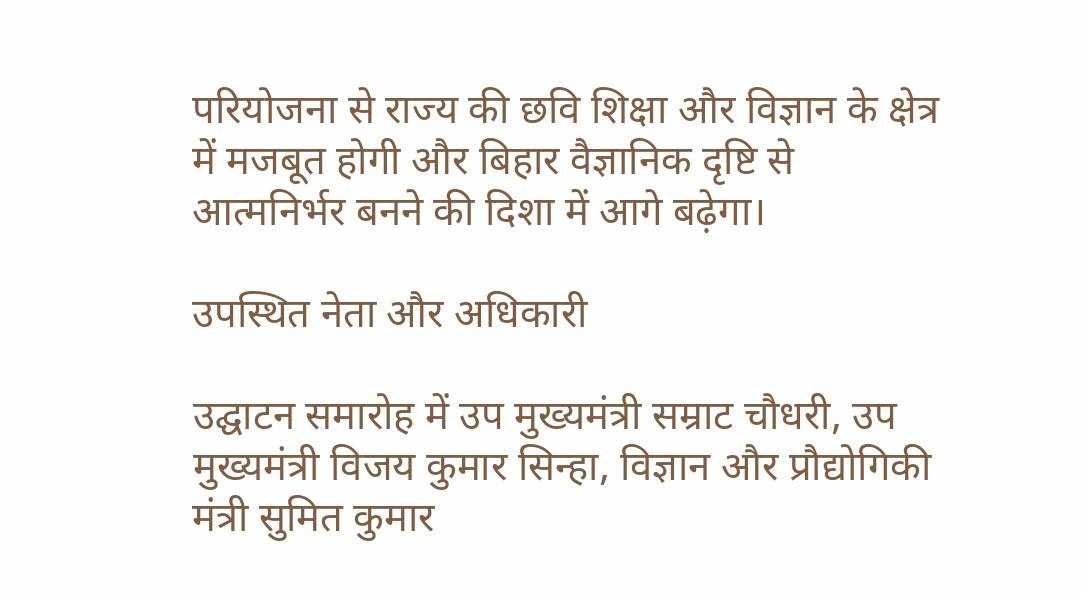परियोजना से राज्य की छवि शिक्षा और विज्ञान के क्षेत्र में मजबूत होगी और बिहार वैज्ञानिक दृष्टि से आत्मनिर्भर बनने की दिशा में आगे बढ़ेगा।

उपस्थित नेता और अधिकारी

उद्घाटन समारोह में उप मुख्यमंत्री सम्राट चौधरी, उप मुख्यमंत्री विजय कुमार सिन्हा, विज्ञान और प्रौद्योगिकी मंत्री सुमित कुमार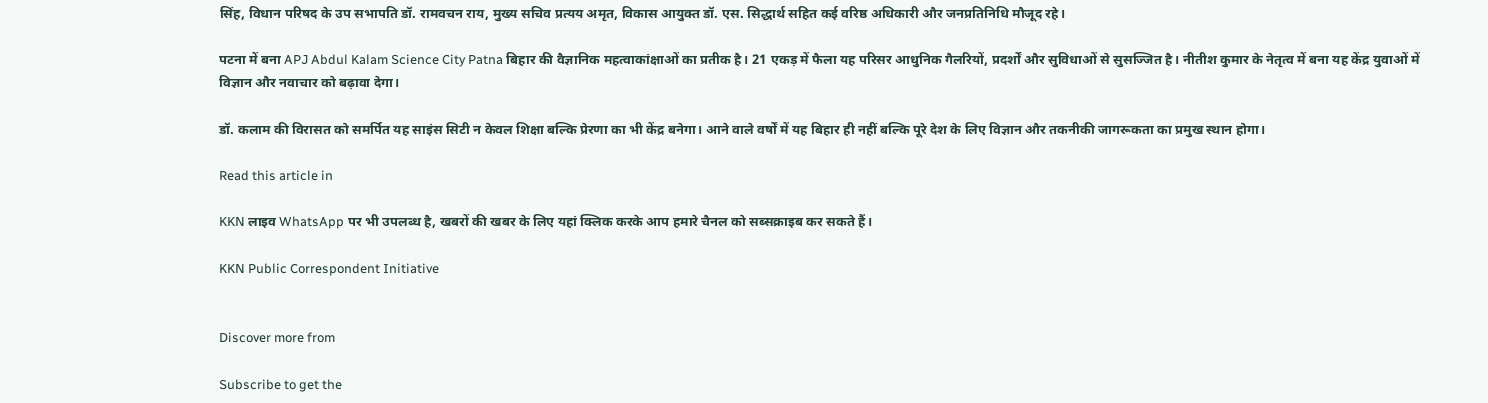सिंह, विधान परिषद के उप सभापति डॉ. रामवचन राय, मुख्य सचिव प्रत्यय अमृत, विकास आयुक्त डॉ. एस. सिद्धार्थ सहित कई वरिष्ठ अधिकारी और जनप्रतिनिधि मौजूद रहे।

पटना में बना APJ Abdul Kalam Science City Patna बिहार की वैज्ञानिक महत्वाकांक्षाओं का प्रतीक है। 21 एकड़ में फैला यह परिसर आधुनिक गैलरियों, प्रदर्शों और सुविधाओं से सुसज्जित है। नीतीश कुमार के नेतृत्व में बना यह केंद्र युवाओं में विज्ञान और नवाचार को बढ़ावा देगा।

डॉ. कलाम की विरासत को समर्पित यह साइंस सिटी न केवल शिक्षा बल्कि प्रेरणा का भी केंद्र बनेगा। आने वाले वर्षों में यह बिहार ही नहीं बल्कि पूरे देश के लिए विज्ञान और तकनीकी जागरूकता का प्रमुख स्थान होगा।

Read this article in

KKN लाइव WhatsApp पर भी उपलब्ध है, खबरों की खबर के लिए यहां क्लिक करके आप हमारे चैनल को सब्सक्राइब कर सकते हैं।

KKN Public Correspondent Initiative


Discover more from

Subscribe to get the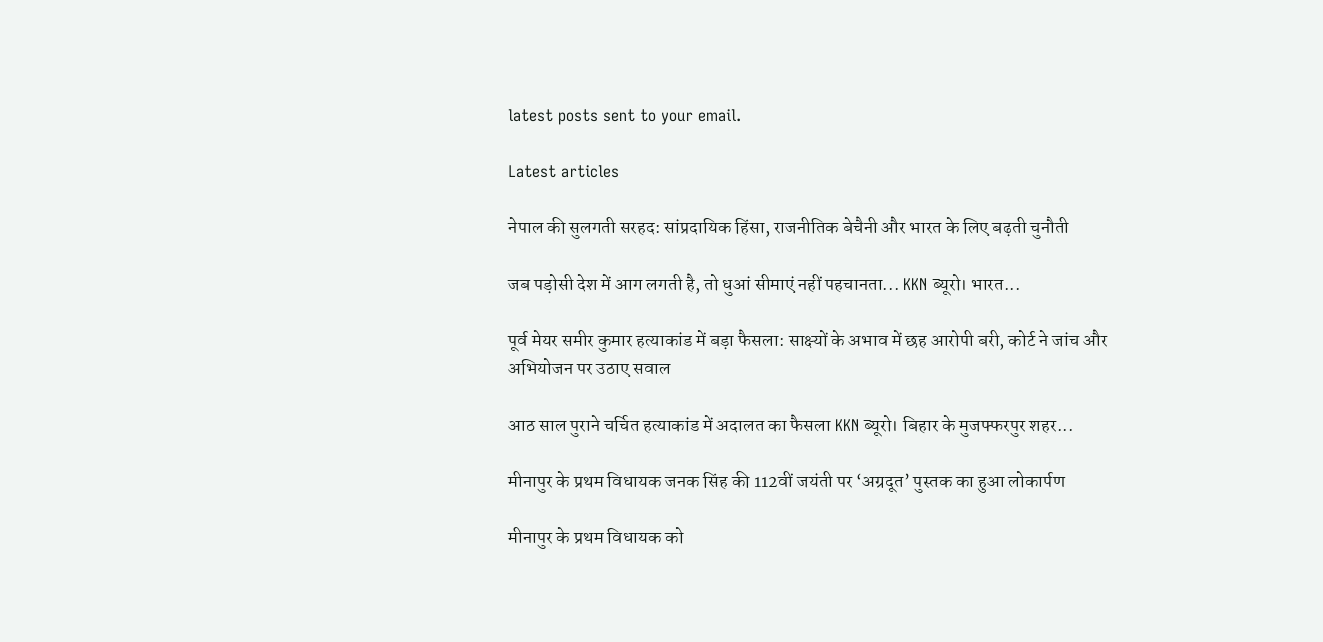latest posts sent to your email.

Latest articles

नेपाल की सुलगती सरहद: सांप्रदायिक हिंसा, राजनीतिक बेचैनी और भारत के लिए बढ़ती चुनौती

जब पड़ोसी देश में आग लगती है, तो धुआं सीमाएं नहीं पहचानता... KKN ब्यूरो। भारत...

पूर्व मेयर समीर कुमार हत्याकांड में बड़ा फैसला: साक्ष्यों के अभाव में छह आरोपी बरी, कोर्ट ने जांच और अभियोजन पर उठाए सवाल

आठ साल पुराने चर्चित हत्याकांड में अदालत का फैसला KKN ब्यूरो। बिहार के मुजफ्फरपुर शहर...

मीनापुर के प्रथम विधायक जनक सिंह की 112वीं जयंती पर ‘अग्रदूत’ पुस्तक का हुआ लोकार्पण

मीनापुर के प्रथम विधायक को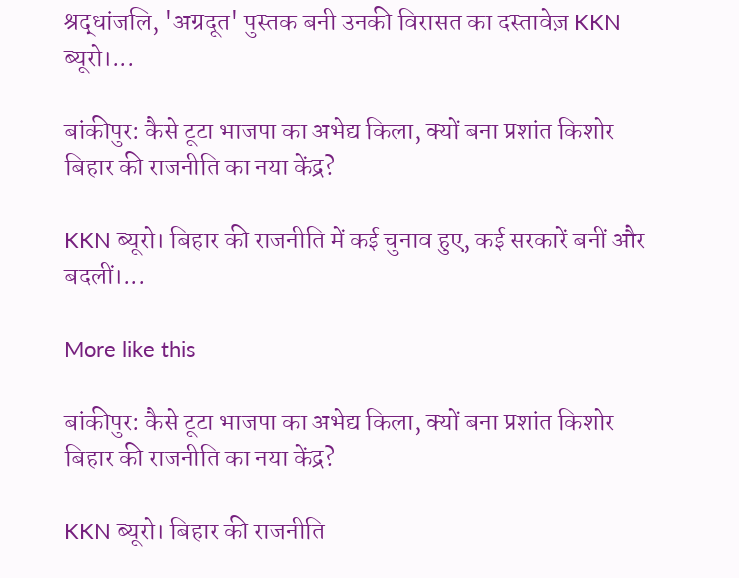श्रद्धांजलि, 'अग्रदूत' पुस्तक बनी उनकी विरासत का दस्तावेज़ KKN ब्यूरो।...

बांकीपुर: कैसे टूटा भाजपा का अभेद्य किला, क्यों बना प्रशांत किशोर बिहार की राजनीति का नया केंद्र?

KKN ब्यूरो। बिहार की राजनीति में कई चुनाव हुए, कई सरकारें बनीं और बदलीं।...

More like this

बांकीपुर: कैसे टूटा भाजपा का अभेद्य किला, क्यों बना प्रशांत किशोर बिहार की राजनीति का नया केंद्र?

KKN ब्यूरो। बिहार की राजनीति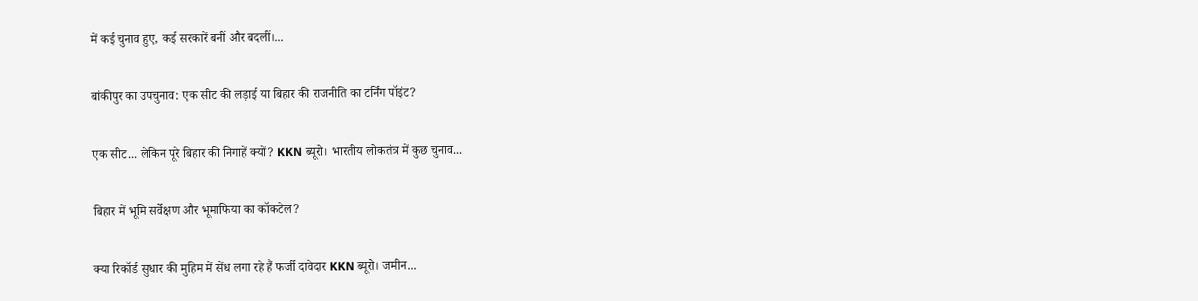में कई चुनाव हुए, कई सरकारें बनीं और बदलीं।...

बांकीपुर का उपचुनाव: एक सीट की लड़ाई या बिहार की राजनीति का टर्निंग पॉइंट?

एक सीट... लेकिन पूरे बिहार की निगाहें क्यों? KKN ब्यूरो। भारतीय लोकतंत्र में कुछ चुनाव...

बिहार में भूमि सर्वेक्षण और भूमाफिया का कॉकटेल?

क्या रिकॉर्ड सुधार की मुहिम में सेंध लगा रहे हैं फर्जी दावेदार KKN ब्यूरो। जमीन...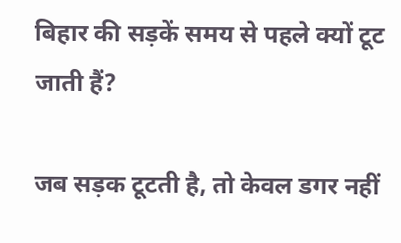बिहार की सड़कें समय से पहले क्यों टूट जाती हैं?

जब सड़क टूटती है, तो केवल डगर नहीं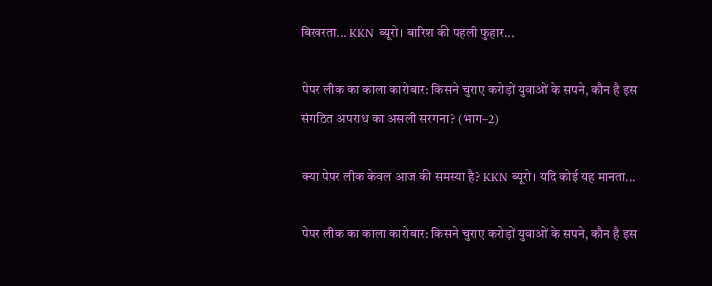बिखरता... KKN ब्यूरो। बारिश की पहली फुहार...

पेपर लीक का काला कारोबार: किसने चुराए करोड़ों युवाओं के सपने, कौन है इस संगठित अपराध का असली सरगना? (भाग–2)

क्या पेपर लीक केवल आज की समस्या है? KKN ब्यूरो। यदि कोई यह मानता...

पेपर लीक का काला कारोबार: किसने चुराए करोड़ों युवाओं के सपने, कौन है इस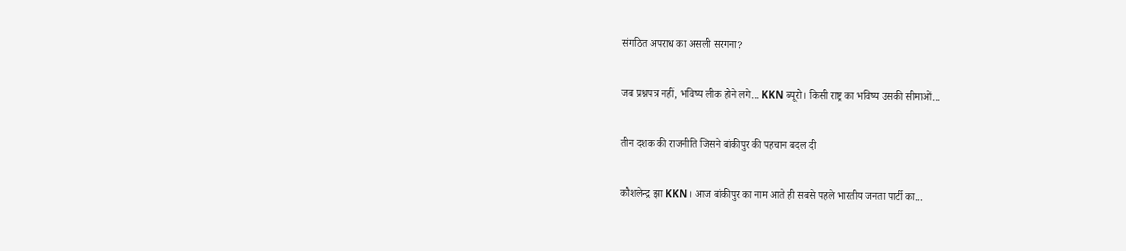संगठित अपराध का असली सरगना?

जब प्रश्नपत्र नहीं, भविष्य लीक होने लगे... KKN ब्यूरो। किसी राष्ट्र का भविष्य उसकी सीमाओं...

तीन दशक की राजनीति जिसने बांकीपुर की पहचान बदल दी

कौशलेन्द्र झा KKN। आज बांकीपुर का नाम आते ही सबसे पहले भारतीय जनता पार्टी का...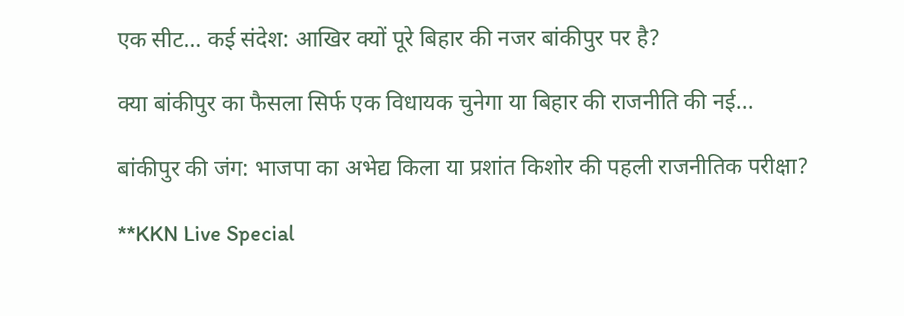एक सीट… कई संदेश: आखिर क्यों पूरे बिहार की नजर बांकीपुर पर है?

क्या बांकीपुर का फैसला सिर्फ एक विधायक चुनेगा या बिहार की राजनीति की नई...

बांकीपुर की जंग: भाजपा का अभेद्य किला या प्रशांत किशोर की पहली राजनीतिक परीक्षा?

**KKN Live Special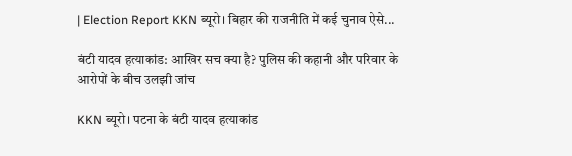| Election Report KKN ब्यूरो। बिहार की राजनीति में कई चुनाव ऐसे...

बंटी यादव हत्याकांड: आखिर सच क्या है? पुलिस की कहानी और परिवार के आरोपों के बीच उलझी जांच

KKN ब्यूरो। पटना के बंटी यादव हत्याकांड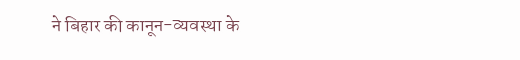ने बिहार की कानून-व्यवस्था के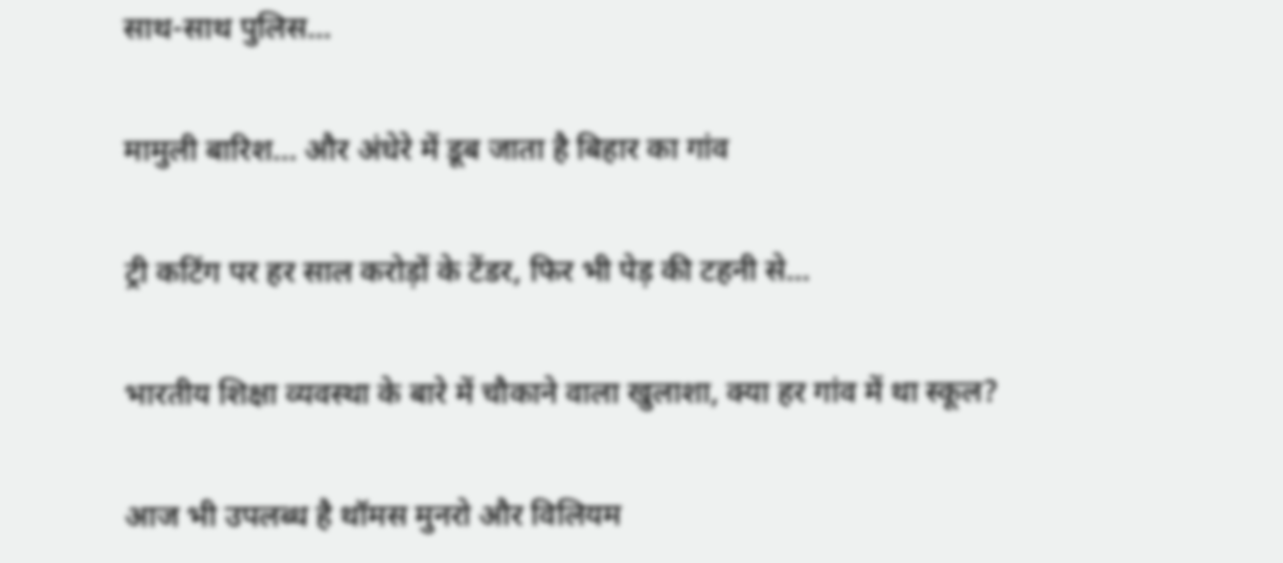साथ-साथ पुलिस...

मामुली बारिश… और अंधेरे में डूब जाता है बिहार का गांव

ट्री कटिंग पर हर साल करोड़ों के टेंडर, फिर भी पेड़ की टहनी से...

भारतीय शिक्षा व्यवस्था के बारे में चौकाने वाला खुलाशा, क्या हर गांव में था स्कूल?

आज भी उपलब्ध है थॉमस मुनरो और विलियम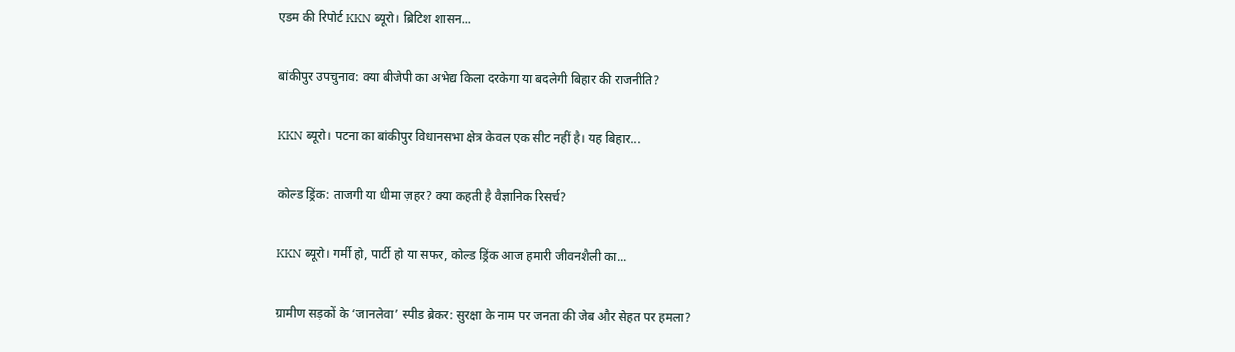एडम की रिपोर्ट KKN ब्यूरो। ब्रिटिश शासन...

बांकीपुर उपचुनाव: क्या बीजेपी का अभेद्य किला दरकेगा या बदलेगी बिहार की राजनीति?

KKN ब्यूरो। पटना का बांकीपुर विधानसभा क्षेत्र केवल एक सीट नहीं है। यह बिहार...

कोल्ड ड्रिंक: ताजगी या धीमा ज़हर? क्या कहती है वैज्ञानिक रिसर्च?

KKN ब्यूरो। गर्मी हो, पार्टी हो या सफर, कोल्ड ड्रिंक आज हमारी जीवनशैली का...

ग्रामीण सड़कों के ‘जानलेवा’ स्पीड ब्रेकर: सुरक्षा के नाम पर जनता की जेब और सेहत पर हमला?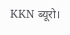KKN ब्यूरो।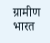ग्रामीण भारत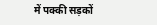में पक्की सड़कों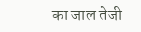का जाल तेजी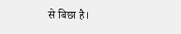से बिछा है।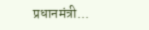प्रधानमंत्री...